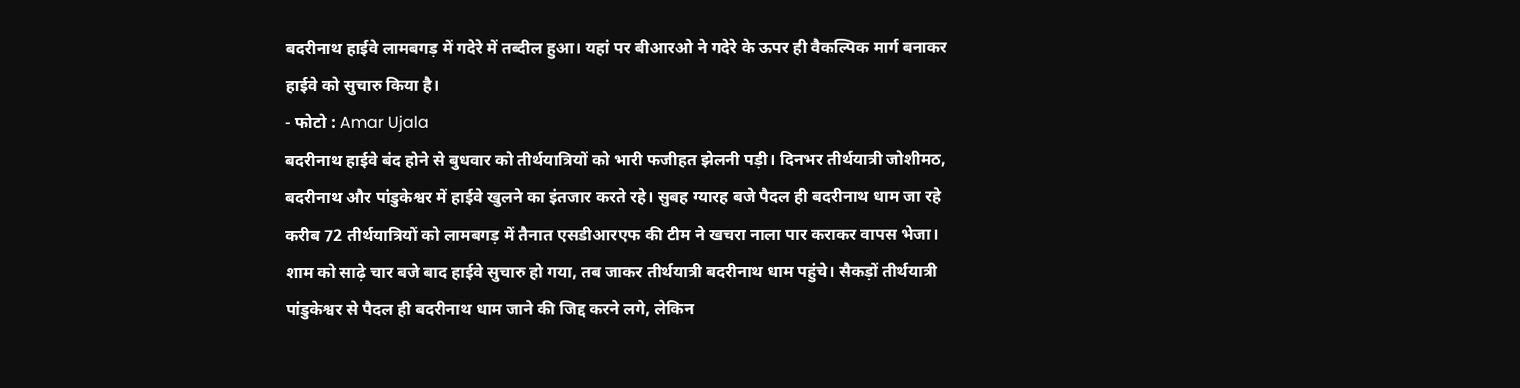बदरीनाथ हाईवे लामबगड़ में गदेरे में तब्दील हुआ। यहां पर बीआरओ ने गदेरे के ऊपर ही वैकल्पिक मार्ग बनाकर हाईवे को सुचारु किया है।
- फोटो : Amar Ujala
बदरीनाथ हाईवे बंद होने से बुधवार को तीर्थयात्रियों को भारी फजीहत झेलनी पड़ी। दिनभर तीर्थयात्री जोशीमठ, बदरीनाथ और पांडुकेश्वर में हाईवे खुलने का इंतजार करते रहे। सुबह ग्यारह बजे पैदल ही बदरीनाथ धाम जा रहे करीब 72 तीर्थयात्रियों को लामबगड़ में तैनात एसडीआरएफ की टीम ने खचरा नाला पार कराकर वापस भेजा।
शाम को साढ़े चार बजे बाद हाईवे सुचारु हो गया, तब जाकर तीर्थयात्री बदरीनाथ धाम पहुंचे। सैकड़ों तीर्थयात्री पांडुकेश्वर से पैदल ही बदरीनाथ धाम जाने की जिद्द करने लगे, लेकिन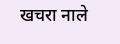खचरा नाले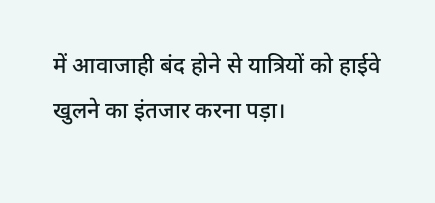में आवाजाही बंद होने से यात्रियों को हाईवे खुलने का इंतजार करना पड़ा।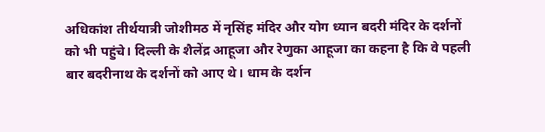अधिकांश तीर्थयात्री जोशीमठ में नृसिंह मंदिर और योग ध्यान बदरी मंदिर के दर्शनों को भी पहुंचे। दिल्ली के शैलेंद्र आहूजा और रेणुका आहूजा का कहना है कि वे पहली बार बदरीनाथ के दर्शनों को आए थे। धाम के दर्शन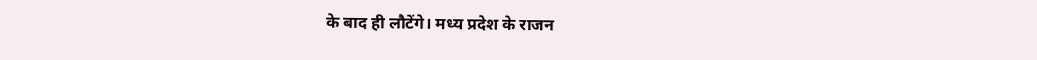के बाद ही लौटेंगे। मध्य प्रदेश के राजन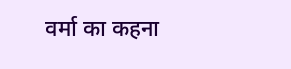वर्मा का कहना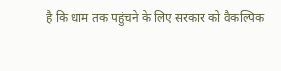है कि धाम तक पहुंचने के लिए सरकार को वैकल्पिक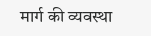मार्ग की व्यवस्था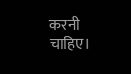करनी चाहिए।